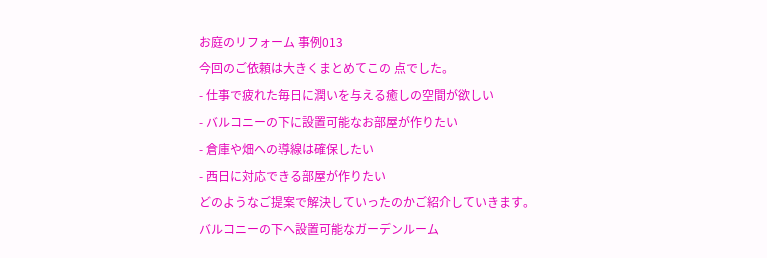お庭のリフォーム 事例013
今回のご依頼は大きくまとめてこの 点でした。
- 仕事で疲れた毎日に潤いを与える癒しの空間が欲しい
- バルコニーの下に設置可能なお部屋が作りたい
- 倉庫や畑への導線は確保したい
- 西日に対応できる部屋が作りたい
どのようなご提案で解決していったのかご紹介していきます。
バルコニーの下へ設置可能なガーデンルーム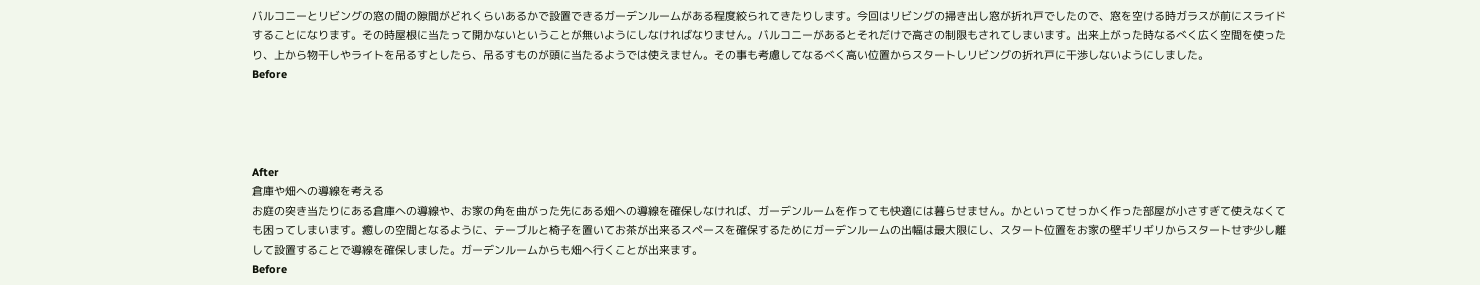バルコニーとリビングの窓の間の隙間がどれくらいあるかで設置できるガーデンルームがある程度絞られてきたりします。今回はリビングの掃き出し窓が折れ戸でしたので、窓を空ける時ガラスが前にスライドすることになります。その時屋根に当たって開かないということが無いようにしなければなりません。バルコニーがあるとそれだけで高さの制限もされてしまいます。出来上がった時なるべく広く空間を使ったり、上から物干しやライトを吊るすとしたら、吊るすものが頭に当たるようでは使えません。その事も考慮してなるべく高い位置からスタートしリビングの折れ戸に干渉しないようにしました。
Before




After
倉庫や畑への導線を考える
お庭の突き当たりにある倉庫への導線や、お家の角を曲がった先にある畑への導線を確保しなければ、ガーデンルームを作っても快適には暮らせません。かといってせっかく作った部屋が小さすぎて使えなくても困ってしまいます。癒しの空間となるように、テーブルと椅子を置いてお茶が出来るスペースを確保するためにガーデンルームの出幅は最大限にし、スタート位置をお家の壁ギリギリからスタートせず少し離して設置することで導線を確保しました。ガーデンルームからも畑へ行くことが出来ます。
Before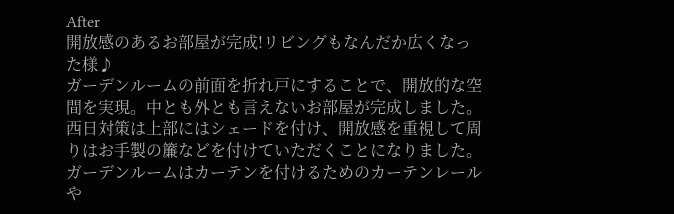After
開放感のあるお部屋が完成!リビングもなんだか広くなった様♪
ガーデンルームの前面を折れ戸にすることで、開放的な空間を実現。中とも外とも言えないお部屋が完成しました。西日対策は上部にはシェードを付け、開放感を重視して周りはお手製の簾などを付けていただくことになりました。ガーデンルームはカーテンを付けるためのカーテンレールや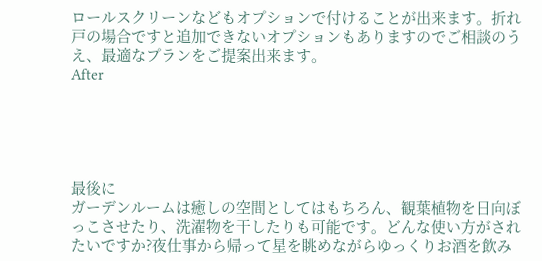ロールスクリーンなどもオプションで付けることが出来ます。折れ戸の場合ですと追加できないオプションもありますのでご相談のうえ、最適なプランをご提案出来ます。
After





最後に
ガーデンルームは癒しの空間としてはもちろん、観葉植物を日向ぼっこさせたり、洗濯物を干したりも可能です。どんな使い方がされたいですか?夜仕事から帰って星を眺めながらゆっくりお酒を飲み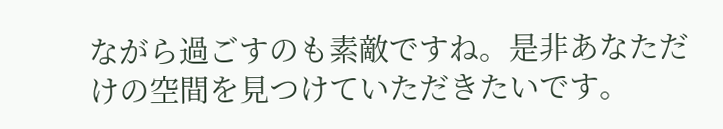ながら過ごすのも素敵ですね。是非あなただけの空間を見つけていただきたいです。